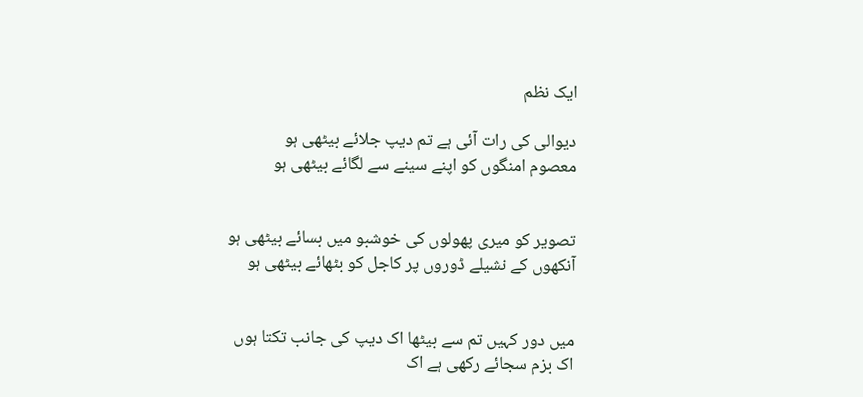ایک نظم

دیوالی کی رات آئی ہے تم دیپ جلائے بیٹھی ہو
معصوم امنگوں کو اپنے سینے سے لگائے بیٹھی ہو


تصویر کو میری پھولوں کی خوشبو میں بسائے بیٹھی ہو
آنکھوں کے نشیلے ڈوروں پر کاجل کو بٹھائے بیٹھی ہو


میں دور کہیں تم سے بیٹھا اک دیپ کی جانب تکتا ہوں
اک بزم سجائے رکھی ہے اک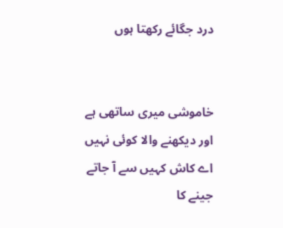درد جگائے رکھتا ہوں


خاموشی میری ساتھی ہے اور دیکھنے والا کوئی نہیں
اے کاش کہیں سے آ جاتے جینے کا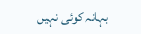بہانہ کوئی نہیں